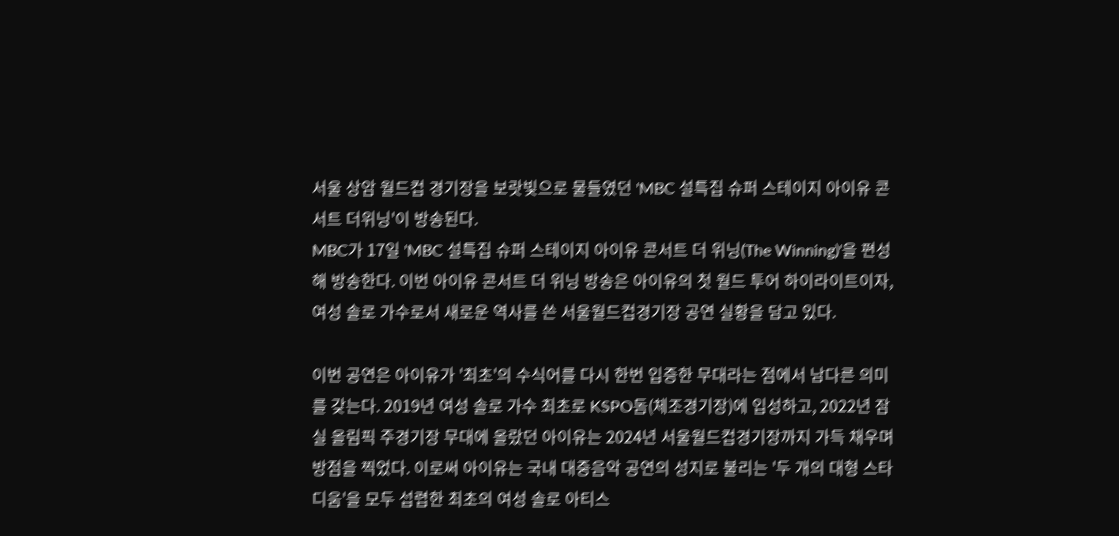서울 상암 월드컵 경기장을 보랏빛으로 물들였던 'MBC 설특집 슈퍼 스테이지 아이유 콘서트 더위닝'이 방송된다.
MBC가 17일 'MBC 설특집 슈퍼 스테이지 아이유 콘서트 더 위닝(The Winning)'을 편성해 방송한다. 이번 아이유 콘서트 더 위닝 방송은 아이유의 첫 월드 투어 하이라이트이자, 여성 솔로 가수로서 새로운 역사를 쓴 서울월드컵경기장 공연 실황을 담고 있다.

이번 공연은 아이유가 '최초'의 수식어를 다시 한번 입증한 무대라는 점에서 남다른 의미를 갖는다. 2019년 여성 솔로 가수 최초로 KSPO돔(체조경기장)에 입성하고, 2022년 잠실 올림픽 주경기장 무대에 올랐던 아이유는 2024년 서울월드컵경기장까지 가득 채우며 방점을 찍었다. 이로써 아이유는 국내 대중음악 공연의 성지로 불리는 '두 개의 대형 스타디움'을 모두 섭렵한 최초의 여성 솔로 아티스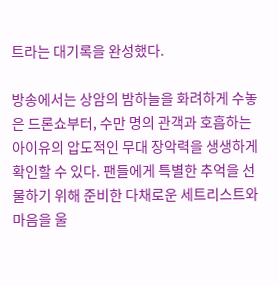트라는 대기록을 완성했다.

방송에서는 상암의 밤하늘을 화려하게 수놓은 드론쇼부터, 수만 명의 관객과 호흡하는 아이유의 압도적인 무대 장악력을 생생하게 확인할 수 있다. 팬들에게 특별한 추억을 선물하기 위해 준비한 다채로운 세트리스트와 마음을 울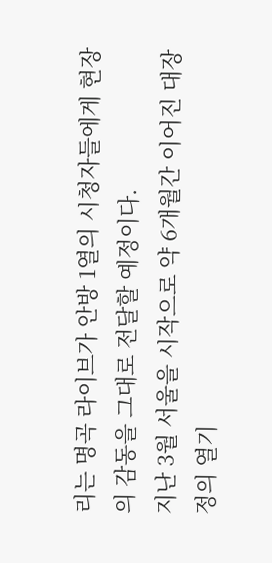리는 명곡 라이브가 안방 1열의 시청자들에게 현장의 감동을 그대로 전달할 예정이다.
지난 3월 서울을 시작으로 약 6개월간 이어진 대장정의 열기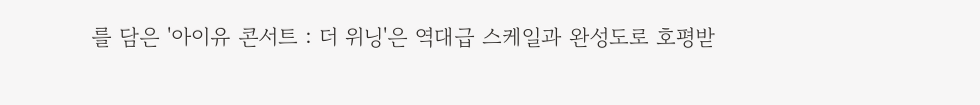를 담은 '아이유 콘서트 : 더 위닝'은 역대급 스케일과 완성도로 호평받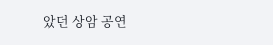았던 상암 공연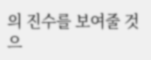의 진수를 보여줄 것으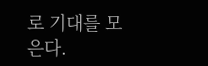로 기대를 모은다.